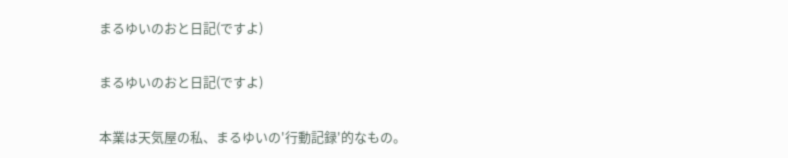まるゆいのおと日記(ですよ)

まるゆいのおと日記(ですよ)

本業は天気屋の私、まるゆいの'行動記録'的なもの。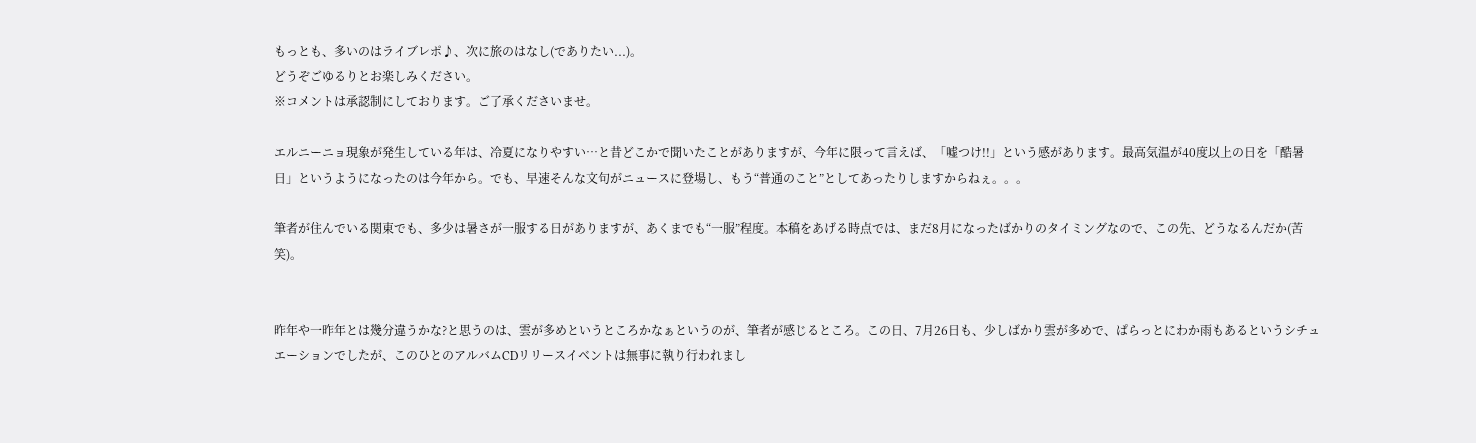もっとも、多いのはライブレポ♪、次に旅のはなし(でありたい...)。
どうぞごゆるりとお楽しみください。
※コメントは承認制にしております。ご了承くださいませ。

エルニーニョ現象が発生している年は、冷夏になりやすい…と昔どこかで聞いたことがありますが、今年に限って言えば、「嘘つけ!!」という感があります。最高気温が40度以上の日を「酷暑日」というようになったのは今年から。でも、早速そんな文句がニュースに登場し、もう“普通のこと”としてあったりしますからねぇ。。。

筆者が住んでいる関東でも、多少は暑さが一服する日がありますが、あくまでも“一服”程度。本稿をあげる時点では、まだ8月になったばかりのタイミングなので、この先、どうなるんだか(苦笑)。


昨年や一昨年とは幾分違うかな?と思うのは、雲が多めというところかなぁというのが、筆者が感じるところ。この日、7月26日も、少しばかり雲が多めで、ぱらっとにわか雨もあるというシチュエーションでしたが、このひとのアルバムCDリリースイベントは無事に執り行われまし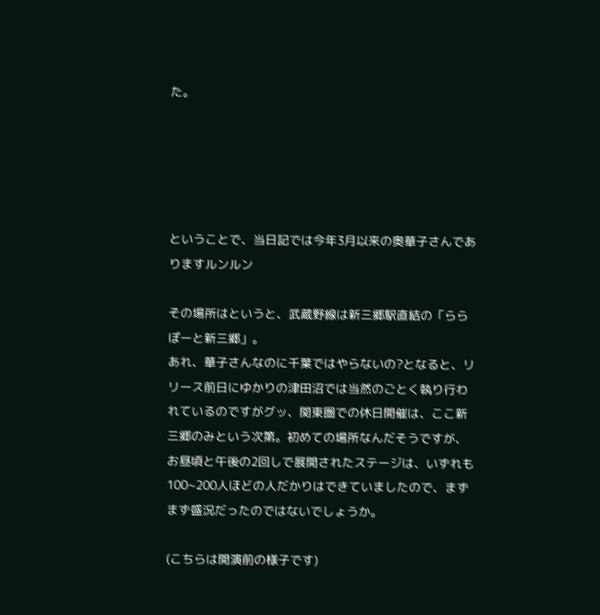た。





ということで、当日記では今年3月以来の奥華子さんでありますルンルン

その場所はというと、武蔵野線は新三郷駅直結の「ららぽーと新三郷」。
あれ、華子さんなのに千葉ではやらないの?となると、リリース前日にゆかりの津田沼では当然のごとく執り行われているのですがグッ、関東圏での休日開催は、ここ新三郷のみという次第。初めての場所なんだそうですが、お昼頃と午後の2回しで展開されたステージは、いずれも100~200人ほどの人だかりはできていましたので、まずまず盛況だったのではないでしょうか。

(こちらは開演前の様子です)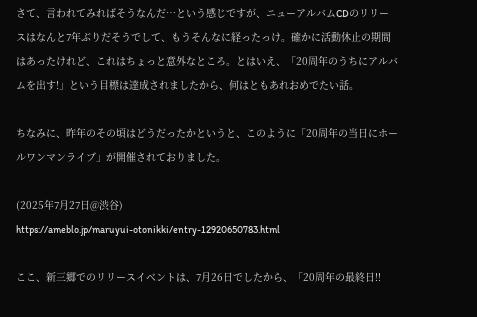さて、言われてみればそうなんだ…という感じですが、ニューアルバムCDのリリースはなんと7年ぶりだそうでして、もうそんなに経ったっけ。確かに活動休止の期間はあったけれど、これはちょっと意外なところ。とはいえ、「20周年のうちにアルバムを出す!」という目標は達成されましたから、何はともあれおめでたい話。

ちなみに、昨年のその頃はどうだったかというと、このように「20周年の当日にホールワンマンライブ」が開催されておりました。

(2025年7月27日@渋谷)
https://ameblo.jp/maruyui-otonikki/entry-12920650783.html

ここ、新三郷でのリリースイベントは、7月26日でしたから、「20周年の最終日!!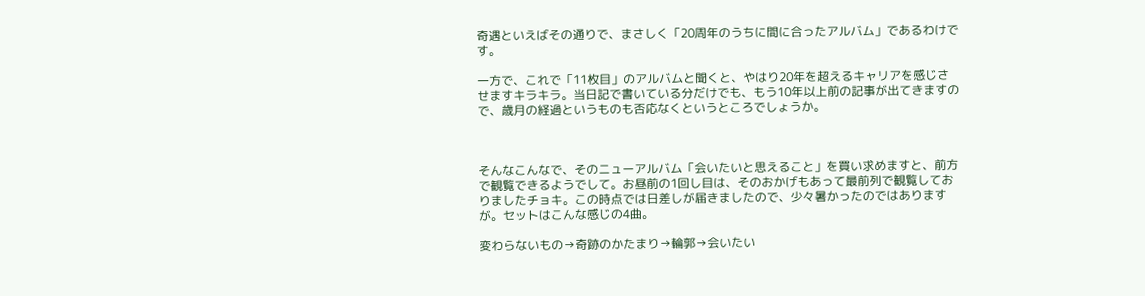奇遇といえばその通りで、まさしく「20周年のうちに間に合ったアルバム」であるわけです。

一方で、これで「11枚目」のアルバムと聞くと、やはり20年を超えるキャリアを感じさせますキラキラ。当日記で書いている分だけでも、もう10年以上前の記事が出てきますので、歳月の経過というものも否応なくというところでしょうか。



そんなこんなで、そのニューアルバム「会いたいと思えること」を買い求めますと、前方で観覧できるようでして。お昼前の1回し目は、そのおかげもあって最前列で観覧しておりましたチョキ。この時点では日差しが届きましたので、少々暑かったのではありますが。セットはこんな感じの4曲。

変わらないもの→奇跡のかたまり→輪郭→会いたい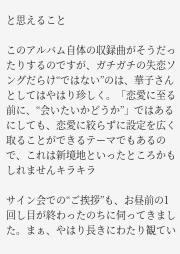と思えること

このアルバム自体の収録曲がそうだったりするのですが、ガチガチの失恋ソングだらけ“ではない”のは、華子さんとしてはやはり珍しく。「恋愛に至る前に、“会いたいかどうか”」ではあるにしても、恋愛に絞らずに設定を広く取ることができるテーマでもあるので、これは新境地といったところかもしれませんキラキラ

サイン会での“ご挨拶”も、お昼前の1回し目が終わったのちに伺ってきました。まぁ、やはり長きにわたり観てい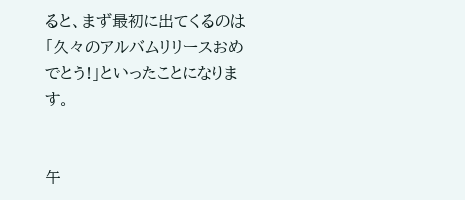ると、まず最初に出てくるのは「久々のアルバムリリースおめでとう!」といったことになります。


午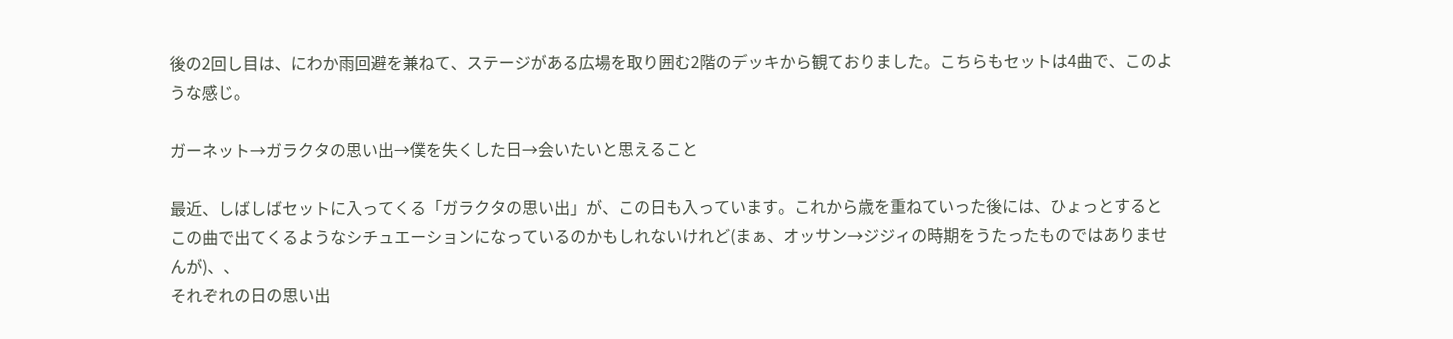後の2回し目は、にわか雨回避を兼ねて、ステージがある広場を取り囲む2階のデッキから観ておりました。こちらもセットは4曲で、このような感じ。

ガーネット→ガラクタの思い出→僕を失くした日→会いたいと思えること

最近、しばしばセットに入ってくる「ガラクタの思い出」が、この日も入っています。これから歳を重ねていった後には、ひょっとするとこの曲で出てくるようなシチュエーションになっているのかもしれないけれど(まぁ、オッサン→ジジィの時期をうたったものではありませんが)、、
それぞれの日の思い出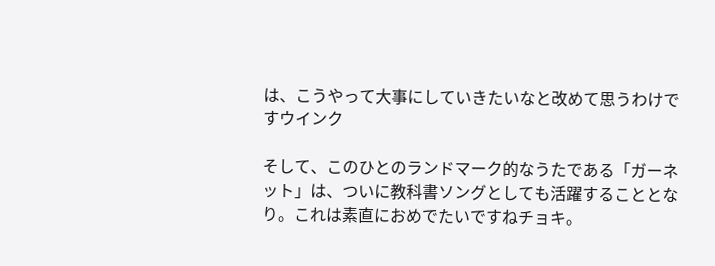は、こうやって大事にしていきたいなと改めて思うわけですウインク

そして、このひとのランドマーク的なうたである「ガーネット」は、ついに教科書ソングとしても活躍することとなり。これは素直におめでたいですねチョキ。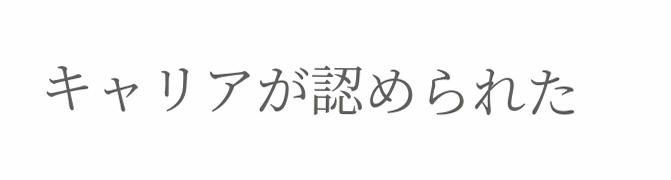キャリアが認められた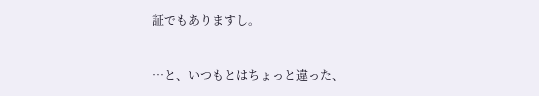証でもありますし。


…と、いつもとはちょっと違った、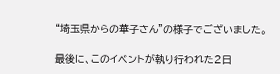“埼玉県からの華子さん”の様子でございました。

最後に、このイベントが執り行われた2日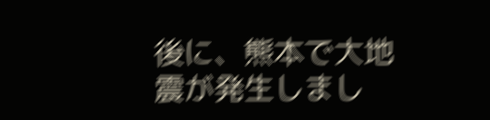後に、熊本で大地震が発生しまし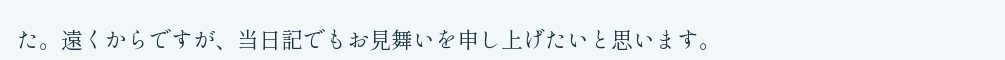た。遠くからですが、当日記でもお見舞いを申し上げたいと思います。